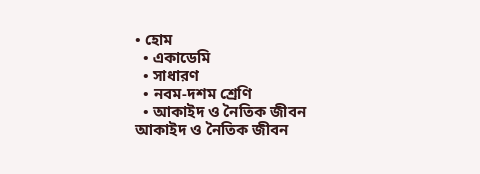• হোম
  • একাডেমি
  • সাধারণ
  • নবম-দশম শ্রেণি
  • আকাইদ ও নৈতিক জীবন
আকাইদ ও নৈতিক জীবন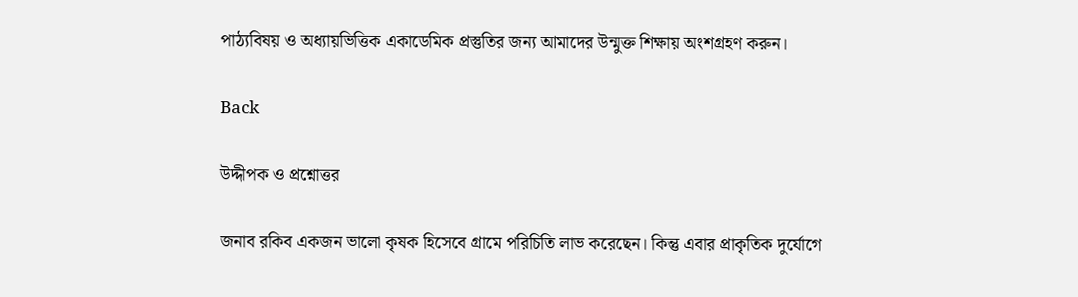পাঠ্যবিষয় ও অধ্যায়ভিত্তিক একাডেমিক প্রস্তুতির জন্য আমাদের উন্মুক্ত শিক্ষায় অংশগ্রহণ করুন।

Back

উদ্দীপক ও প্রশ্নোত্তর

জনাব রকিব একজন ভালো কৃষক হিসেবে গ্রামে পরিচিতি লাভ করেছেন। কিন্তু এবার প্রাকৃতিক দুর্যোগে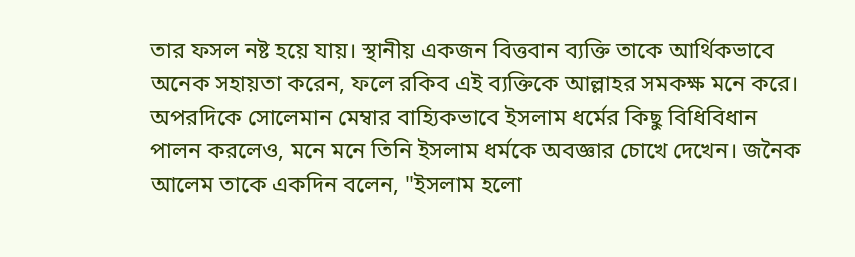তার ফসল নষ্ট হয়ে যায়। স্থানীয় একজন বিত্তবান ব্যক্তি তাকে আর্থিকভাবে অনেক সহায়তা করেন, ফলে রকিব এই ব্যক্তিকে আল্লাহর সমকক্ষ মনে করে। অপরদিকে সোলেমান মেম্বার বাহ্যিকভাবে ইসলাম ধর্মের কিছু বিধিবিধান পালন করলেও, মনে মনে তিনি ইসলাম ধর্মকে অবজ্ঞার চোখে দেখেন। জনৈক আলেম তাকে একদিন বলেন, "ইসলাম হলো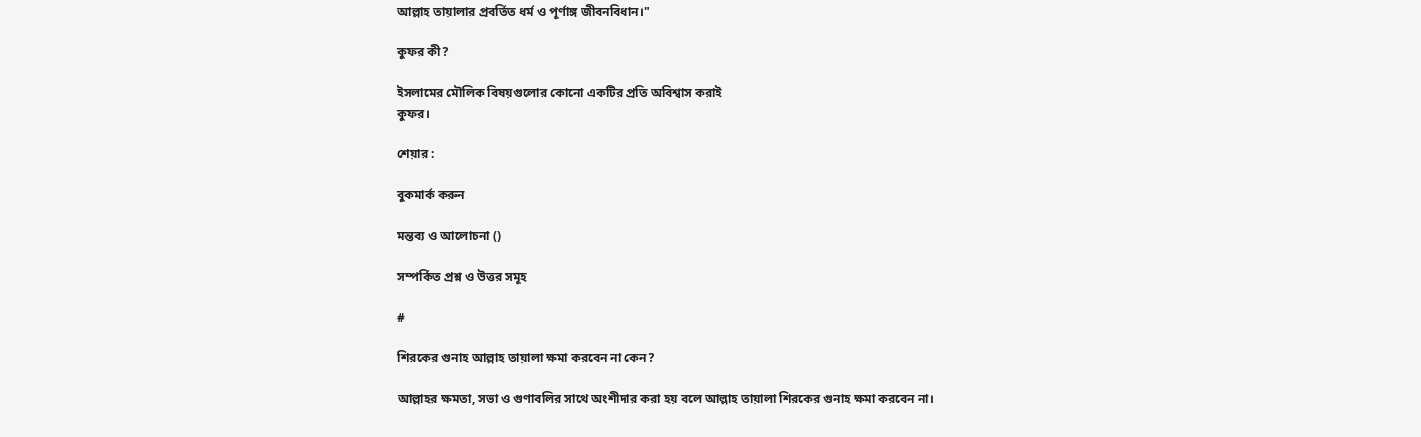আল্লাহ তায়ালার প্রবর্তিত ধর্ম ও পূর্ণাঙ্গ জীবনবিধান।"

কুফর কী?

ইসলামের মৌলিক বিষয়গুলোর কোনো একটির প্রতি অবিশ্বাস করাই
কুফর।

শেয়ার :

বুকমার্ক করুন

মন্তব্য ও আলোচনা ()

সম্পর্কিত প্রশ্ন ও উত্তর সমূহ

#

শিরকের গুনাহ আল্লাহ তায়ালা ক্ষমা করবেন না কেন?

আল্লাহর ক্ষমতা, সভা ও গুণাবলির সাথে অংশীদার করা হয় বলে আল্লাহ তায়ালা শিরকের গুনাহ ক্ষমা করবেন না।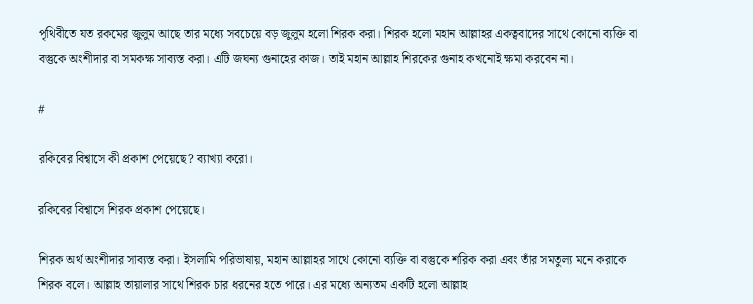পৃথিবীতে যত রকমের জুলুম আছে তার মধ্যে সবচেয়ে বড় জুলুম হলো শিরক করা। শিরক হলো মহান আল্লাহর একত্ববাদের সাথে কোনো ব্যক্তি বা বস্তুকে অংশীদার বা সমকক্ষ সাব্যস্ত করা। এটি জঘন্য গুনাহের কাজ। তাই মহান আল্লাহ শিরকের গুনাহ কখনোই ক্ষমা করবেন না।

#

রকিবের বিশ্বাসে কী প্রকাশ পেয়েছে? ব্যাখ্যা করো।

রকিবের বিশ্বাসে শিরক প্রকাশ পেয়েছে।

শিরক অর্থ অংশীদার সাব্যস্ত করা। ইসলামি পরিভাষায়, মহান আল্লাহর সাথে কোনো ব্যক্তি বা বস্তুকে শরিক করা এবং তাঁর সমতুল্য মনে করাকে শিরক বলে। আল্লাহ তায়ালার সাথে শিরক চার ধরনের হতে পারে। এর মধ্যে অন্যতম একটি হলো আল্লাহ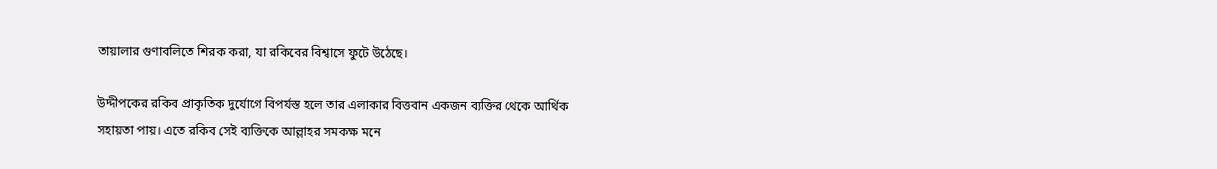তায়ালার গুণাবলিতে শিরক করা, যা রকিবের বিশ্বাসে ফুটে উঠেছে।

উদ্দীপকের রকিব প্রাকৃতিক দুর্যোগে বিপর্যস্ত হলে তার এলাকার বিত্তবান একজন ব্যক্তির থেকে আর্থিক সহায়তা পায়। এতে রকিব সেই ব্যক্তিকে আল্লাহর সমকক্ষ মনে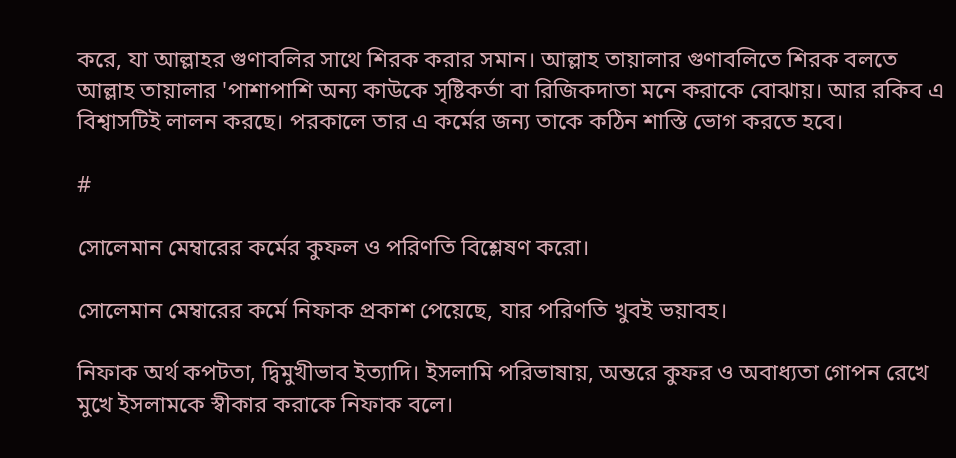করে, যা আল্লাহর গুণাবলির সাথে শিরক করার সমান। আল্লাহ তায়ালার গুণাবলিতে শিরক বলতে আল্লাহ তায়ালার 'পাশাপাশি অন্য কাউকে সৃষ্টিকর্তা বা রিজিকদাতা মনে করাকে বোঝায়। আর রকিব এ বিশ্বাসটিই লালন করছে। পরকালে তার এ কর্মের জন্য তাকে কঠিন শাস্তি ভোগ করতে হবে।

#

সোলেমান মেম্বারের কর্মের কুফল ও পরিণতি বিশ্লেষণ করো।

সোলেমান মেম্বারের কর্মে নিফাক প্রকাশ পেয়েছে, যার পরিণতি খুবই ভয়াবহ।

নিফাক অর্থ কপটতা, দ্বিমুখীভাব ইত্যাদি। ইসলামি পরিভাষায়, অন্তরে কুফর ও অবাধ্যতা গোপন রেখে মুখে ইসলামকে স্বীকার করাকে নিফাক বলে।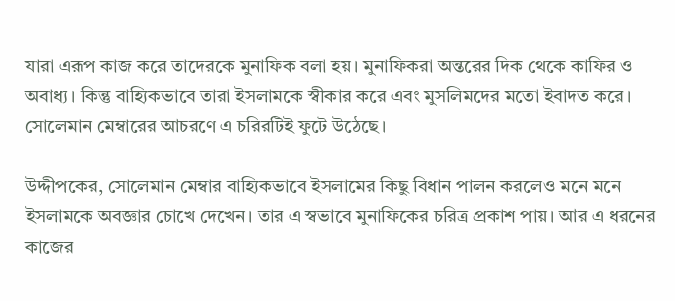যারা এরূপ কাজ করে তাদেরকে মুনাফিক বলা হয়। মুনাফিকরা অন্তরের দিক থেকে কাফির ও অবাধ্য। কিন্তু বাহ্যিকভাবে তারা ইসলামকে স্বীকার করে এবং মুসলিমদের মতো ইবাদত করে। সোলেমান মেম্বারের আচরণে এ চরিরটিই ফুটে উঠেছে।

উদ্দীপকের, সোলেমান মেম্বার বাহ্যিকভাবে ইসলামের কিছু বিধান পালন করলেও মনে মনে ইসলামকে অবজ্ঞার চোখে দেখেন। তার এ স্বভাবে মুনাফিকের চরিত্র প্রকাশ পায়। আর এ ধরনের কাজের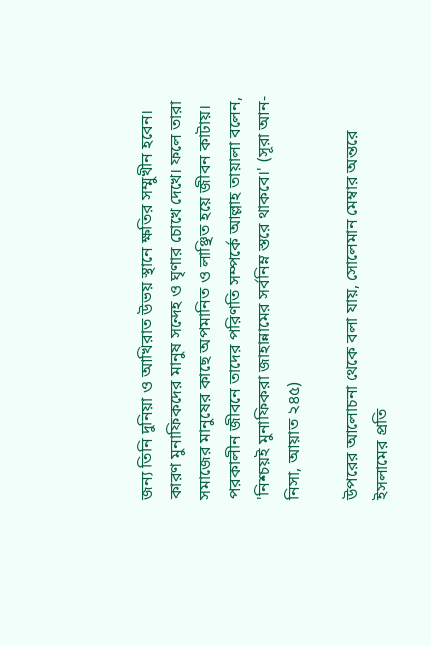জন্য তিনি দুনিয়া ও আখিরাত উভয় স্থানে ক্ষতির সম্মুখীন হবেন। কারণ মুনাফিকদের মানুষ সন্দেহ ও ঘৃণার চোখে দেখে। ফলে তারা সমাজের মানুষের কাছে অপমানিত ও লাঞ্ছিত হয়ে জীবন কাটায়। পরকালীন জীবনে তাদের পরিণতি সম্পর্কে আল্লাহ তায়ালা বলেন, 'নিশ্চয়ই মুনাফিকরা জাহান্নামের সর্বনিম্ন স্তরে থাকবে।' (সূরা আন-নিসা, আয়াত ২৪৫)

উপরের আলোচনা থেকে বলা যায়, সোলেমান মেম্বার অন্তরে ইসলামের প্রতি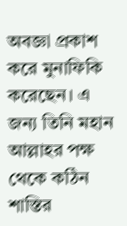অবজ্ঞা প্রকাশ করে মুনাফিকি করেছেন। এ জন্য তিনি মহান আল্লাহর পক্ষ থেকে কঠিন শাস্তির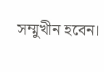সম্মুখীন হবেন।